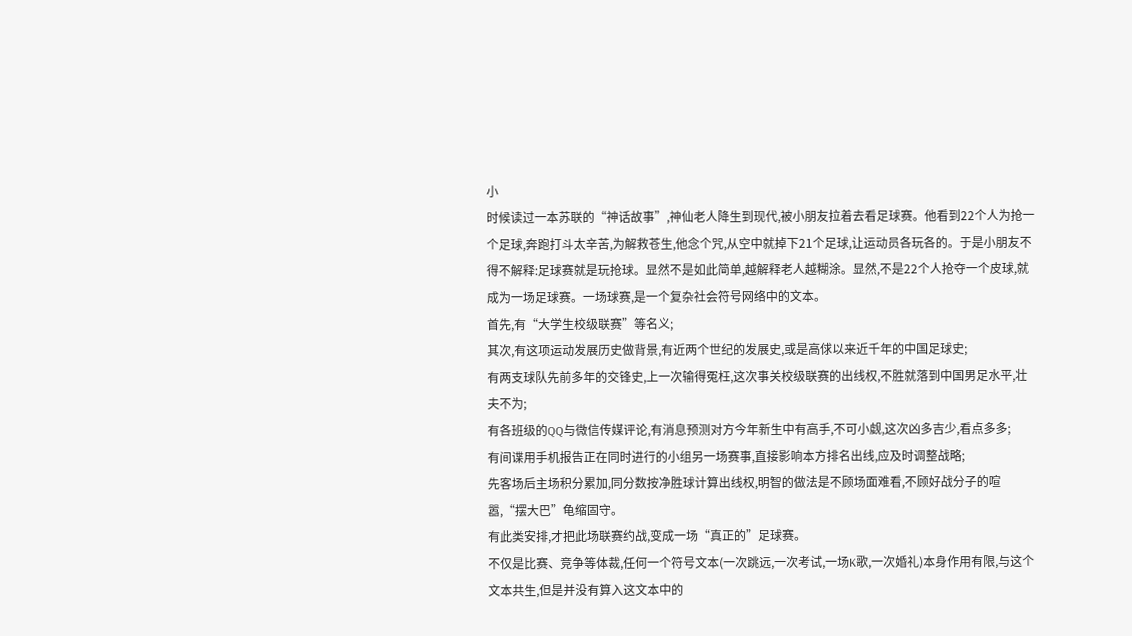小
时候读过一本苏联的“神话故事”,神仙老人降生到现代,被小朋友拉着去看足球赛。他看到22个人为抢一个足球,奔跑打斗太辛苦,为解救苍生,他念个咒,从空中就掉下21个足球,让运动员各玩各的。于是小朋友不得不解释:足球赛就是玩抢球。显然不是如此简单,越解释老人越糊涂。显然,不是22个人抢夺一个皮球,就成为一场足球赛。一场球赛,是一个复杂社会符号网络中的文本。
首先,有“大学生校级联赛”等名义;
其次,有这项运动发展历史做背景,有近两个世纪的发展史,或是高俅以来近千年的中国足球史;
有两支球队先前多年的交锋史,上一次输得冤枉,这次事关校级联赛的出线权,不胜就落到中国男足水平,壮夫不为;
有各班级的QQ与微信传媒评论,有消息预测对方今年新生中有高手,不可小觑,这次凶多吉少,看点多多;
有间谍用手机报告正在同时进行的小组另一场赛事,直接影响本方排名出线,应及时调整战略;
先客场后主场积分累加,同分数按净胜球计算出线权,明智的做法是不顾场面难看,不顾好战分子的喧嚣,“摆大巴”龟缩固守。
有此类安排,才把此场联赛约战,变成一场“真正的”足球赛。
不仅是比赛、竞争等体裁,任何一个符号文本(一次跳远,一次考试,一场K歌,一次婚礼)本身作用有限,与这个文本共生,但是并没有算入这文本中的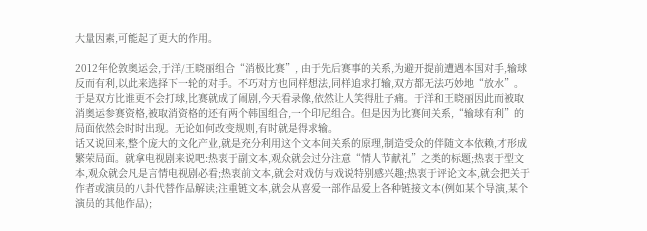大量因素,可能起了更大的作用。

2012年伦敦奥运会,于洋/王晓丽组合“消极比赛”, 由于先后赛事的关系,为避开提前遭遇本国对手,输球反而有利,以此来选择下一轮的对手。不巧对方也同样想法,同样追求打输,双方都无法巧妙地“放水”。于是双方比谁更不会打球,比赛就成了闹剧,今天看录像,依然让人笑得肚子痛。于洋和王晓丽因此而被取消奥运参赛资格,被取消资格的还有两个韩国组合,一个印尼组合。但是因为比赛间关系,“输球有利”的局面依然会时时出现。无论如何改变规则,有时就是得求输。
话又说回来,整个庞大的文化产业,就是充分利用这个文本间关系的原理,制造受众的伴随文本依赖,才形成繁荣局面。就拿电视剧来说吧:热衷于副文本,观众就会过分注意“情人节献礼”之类的标题;热衷于型文本,观众就会凡是言情电视剧必看;热衷前文本,就会对戏仿与戏说特别感兴趣;热衷于评论文本,就会把关于作者或演员的八卦代替作品解读;注重链文本,就会从喜爱一部作品爱上各种链接文本(例如某个导演,某个演员的其他作品);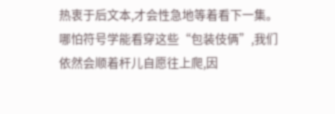热衷于后文本,才会性急地等着看下一集。
哪怕符号学能看穿这些“包装伎俩”,我们依然会顺着杆儿自愿往上爬,因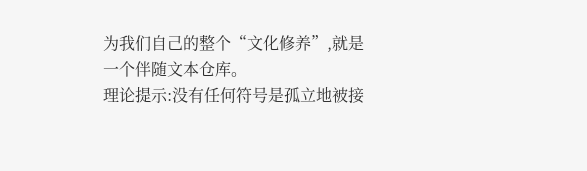为我们自己的整个“文化修养”,就是一个伴随文本仓库。
理论提示:没有任何符号是孤立地被接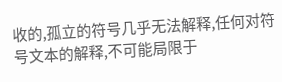收的,孤立的符号几乎无法解释,任何对符号文本的解释,不可能局限于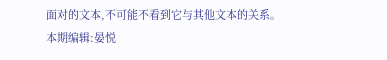面对的文本,不可能不看到它与其他文本的关系。
本期编辑:晏悦